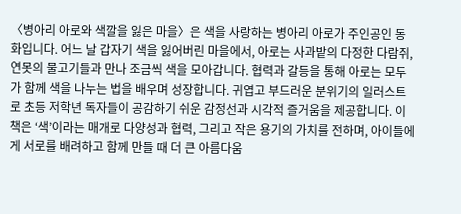〈병아리 아로와 색깔을 잃은 마을〉은 색을 사랑하는 병아리 아로가 주인공인 동화입니다. 어느 날 갑자기 색을 잃어버린 마을에서, 아로는 사과밭의 다정한 다람쥐, 연못의 물고기들과 만나 조금씩 색을 모아갑니다. 협력과 갈등을 통해 아로는 모두가 함께 색을 나누는 법을 배우며 성장합니다. 귀엽고 부드러운 분위기의 일러스트로 초등 저학년 독자들이 공감하기 쉬운 감정선과 시각적 즐거움을 제공합니다. 이 책은 ‘색’이라는 매개로 다양성과 협력, 그리고 작은 용기의 가치를 전하며, 아이들에게 서로를 배려하고 함께 만들 때 더 큰 아름다움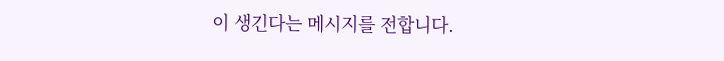이 생긴다는 메시지를 전합니다.